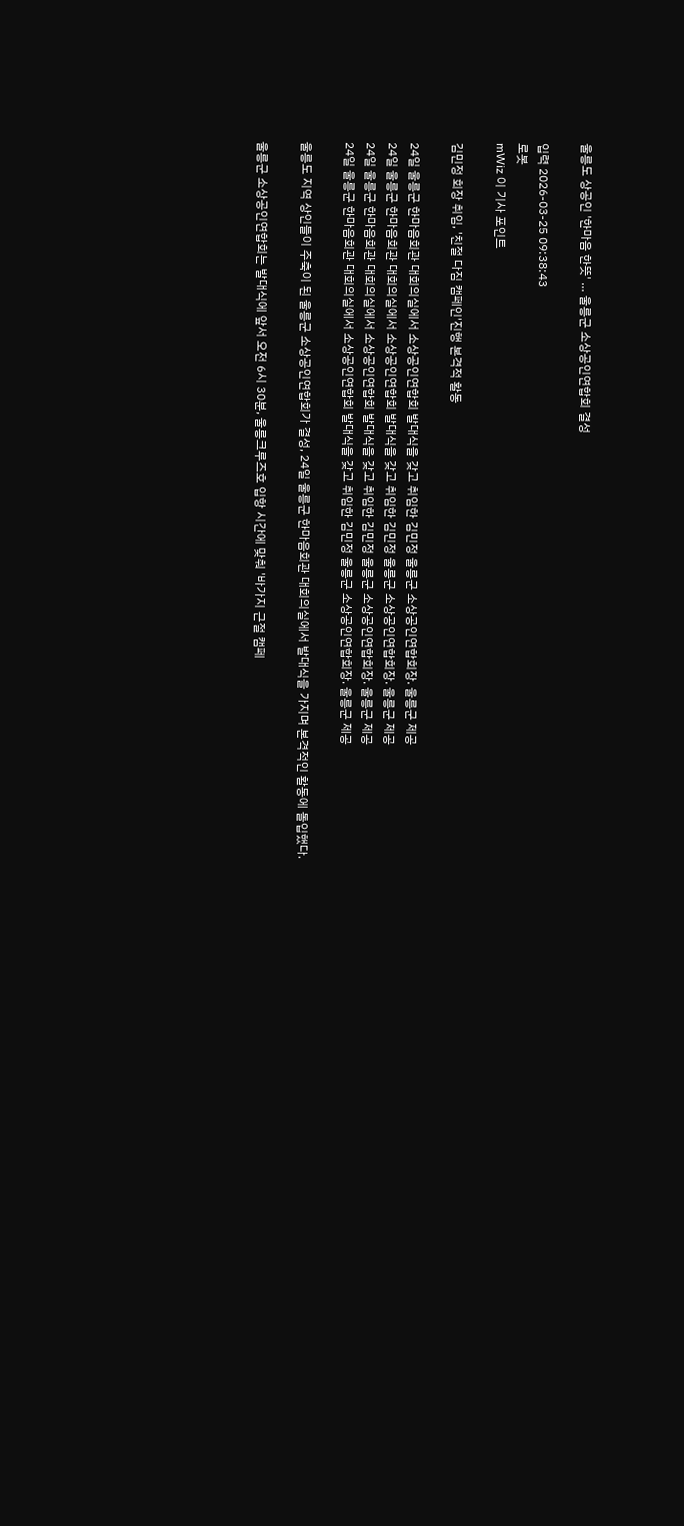울릉도 상공인 '한마음 한뜻' … 울릉군 소상공인연합회 결성

입력 2026-03-25 09:38:43
로봇
mWiz 이 기사 포인트

김민정 회장 취임, '친절 다짐 캠페인'진행 본격적 활동

24일 울릉군 한마음회관 대회의실에서 소상공인연합회 발대식을 갖고 취임한 김민정 울릉군 소상공인연합회장. 울릉군 제공
24일 울릉군 한마음회관 대회의실에서 소상공인연합회 발대식을 갖고 취임한 김민정 울릉군 소상공인연합회장. 울릉군 제공
24일 울릉군 한마음회관 대회의실에서 소상공인연합회 발대식을 갖고 취임한 김민정 울릉군 소상공인연합회장. 울릉군 제공
24일 울릉군 한마음회관 대회의실에서 소상공인연합회 발대식을 갖고 취임한 김민정 울릉군 소상공인연합회장. 울릉군 제공

울릉도 지역 상인들이 주축이 된 울릉군 소상공인연합회가 결성, 24일 울릉군 한마음회관 대회의실에서 발대식을 가지며 본격적인 활동에 돌입했다.

울릉군 소상공인연합회는 발대식에 앞서 오전 6시 30분, 울릉크루즈호 입항 시간에 맞춰 '바가지 근절 캠페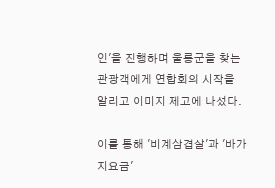인'을 진행하며 울릉군을 찾는 관광객에게 연합회의 시작을 알리고 이미지 제고에 나섰다.

이를 통해 '비계삼겹살'과 '바가지요금'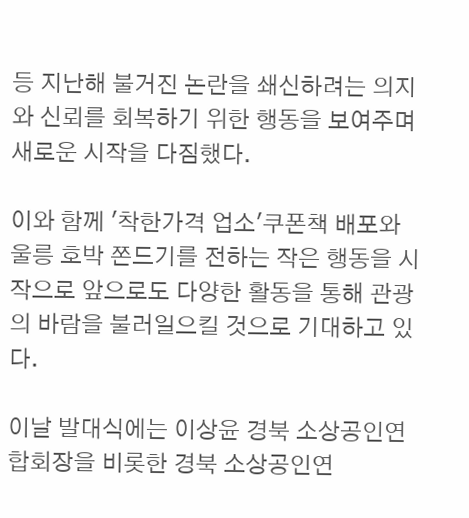등 지난해 불거진 논란을 쇄신하려는 의지와 신뢰를 회복하기 위한 행동을 보여주며 새로운 시작을 다짐했다.

이와 함께 '착한가격 업소'쿠폰책 배포와 울릉 호박 쫀드기를 전하는 작은 행동을 시작으로 앞으로도 다양한 활동을 통해 관광의 바람을 불러일으킬 것으로 기대하고 있다.

이날 발대식에는 이상윤 경북 소상공인연합회장을 비롯한 경북 소상공인연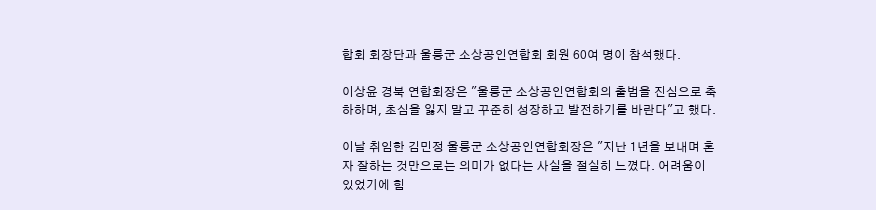합회 회장단과 울릉군 소상공인연합회 회원 60여 명이 참석했다.

이상윤 경북 연합회장은 "울릉군 소상공인연합회의 출범을 진심으로 축하하며, 초심을 잃지 말고 꾸준히 성장하고 발전하기를 바란다"고 했다.

이날 취임한 김민정 울릉군 소상공인연합회장은 "지난 1년을 보내며 혼자 잘하는 것만으로는 의미가 없다는 사실을 절실히 느꼈다. 어려움이 있었기에 힘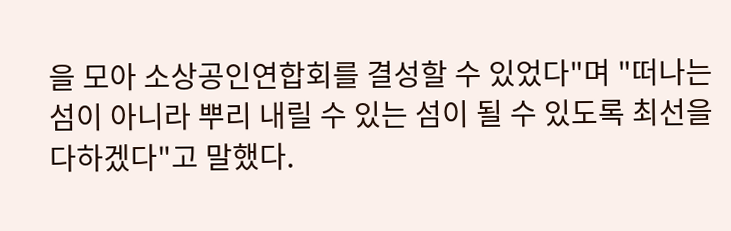을 모아 소상공인연합회를 결성할 수 있었다"며 "떠나는 섬이 아니라 뿌리 내릴 수 있는 섬이 될 수 있도록 최선을 다하겠다"고 말했다.